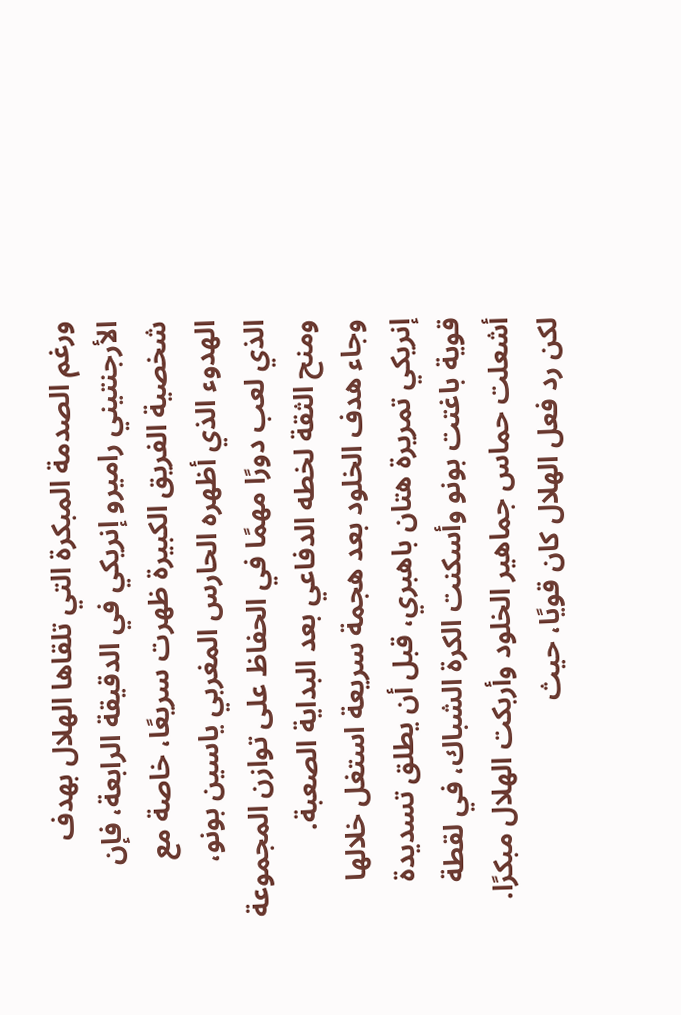ورغم الصدمة المبكرة التي تلقاها الهلال بهدف الأرجنتيني راميرو إنريكي في الدقيقة الرابعة، فإن شخصية الفريق الكبيرة ظهرت سريعًا، خاصة مع الهدوء الذي أظهره الحارس المغربي ياسين بونو، الذي لعب دورًا مهمًا في الحفاظ على توازن المجموعة ومنح الثقة لخطه الدفاعي بعد البداية الصعبة.
وجاء هدف الخلود بعد هجمة سريعة استغل خلالها إنريكي تمريرة هتان باهبري، قبل أن يطلق تسديدة قوية باغتت بونو وأسكنت الكرة الشباك، في لقطة أشعلت حماس جماهير الخلود وأربكت الهلال مبكرًا.
لكن رد فعل الهلال كان قويًا، حيث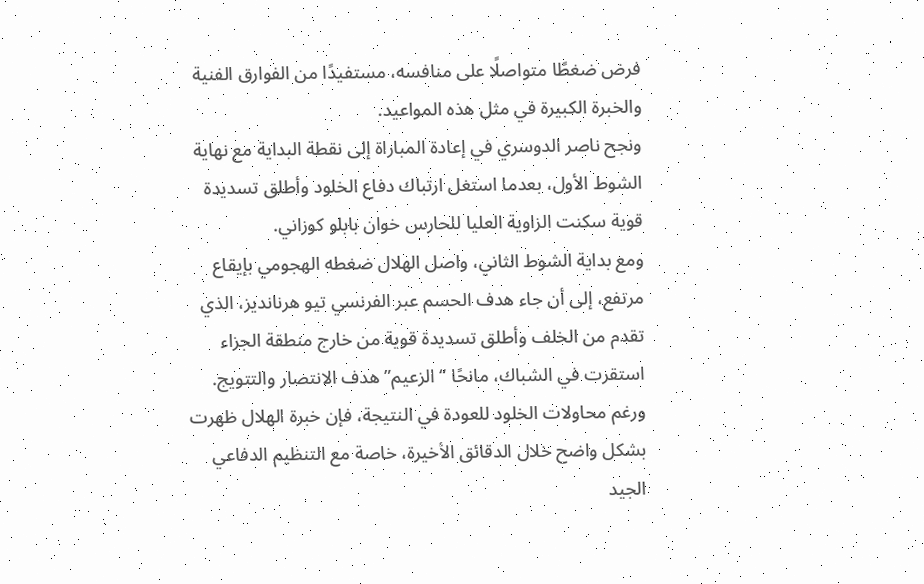فرض ضغطًا متواصلًا على منافسه، مستفيدًا من الفوارق الفنية والخبرة الكبيرة في مثل هذه المواعيد.
ونجح ناصر الدوسري في إعادة المباراة إلى نقطة البداية مع نهاية الشوط الأول، بعدما استغل ارتباك دفاع الخلود وأطلق تسديدة قوية سكنت الزاوية العليا للحارس خوان بابلو كوزاني.
ومع بداية الشوط الثاني، واصل الهلال ضغطه الهجومي بإيقاع مرتفع، إلى أن جاء هدف الحسم عبر الفرنسي تيو هرنانديز، الذي تقدم من الخلف وأطلق تسديدة قوية من خارج منطقة الجزاء استقرت في الشباك، مانحًا “الزعيم” هدف الانتصار والتتويج.
ورغم محاولات الخلود للعودة في النتيجة، فإن خبرة الهلال ظهرت بشكل واضح خلال الدقائق الأخيرة، خاصة مع التنظيم الدفاعي الجيد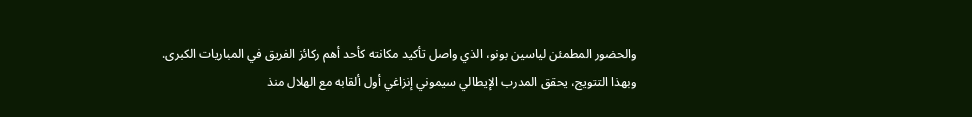والحضور المطمئن لياسين بونو، الذي واصل تأكيد مكانته كأحد أهم ركائز الفريق في المباريات الكبرى.
وبهذا التتويج، يحقق المدرب الإيطالي سيموني إنزاغي أول ألقابه مع الهلال منذ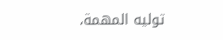توليه المهمة،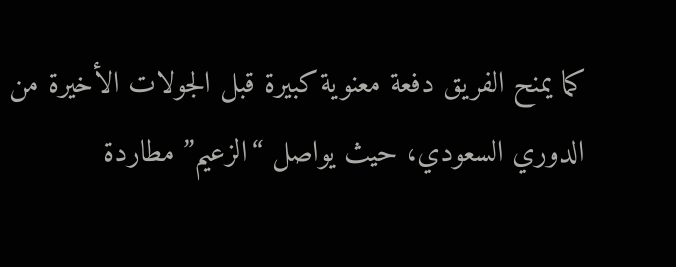كما يمنح الفريق دفعة معنوية كبيرة قبل الجولات الأخيرة من الدوري السعودي، حيث يواصل “الزعيم” مطاردة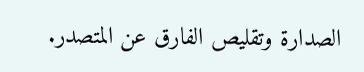الصدارة وتقليص الفارق عن المتصدر.